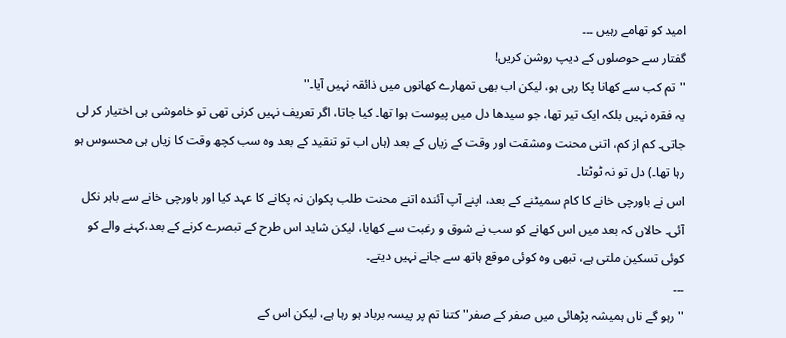امید کو تھامے رہیں ۔۔۔
گفتار سے حوصلوں کے دیپ روشن کریں!
''تم کب سے کھانا پکا رہی ہو، لیکن اب بھی تمھارے کھانوں میں ذائقہ نہیں آیا۔''
یہ فقرہ نہیں بلکہ ایک تیر تھا، جو سیدھا دل میں پیوست ہوا تھا۔ کیا جاتا، اگر تعریف نہیں کرنی تھی تو خاموشی ہی اختیار کر لی جاتی۔ کم از کم، اتنی محنت ومشقت اور وقت کے زیاں کے بعد (ہاں اب تو تنقید کے بعد وہ سب کچھ وقت کا زیاں ہی محسوس ہو رہا تھا۔) دل تو نہ ٹوٹتا۔
اس نے باورچی خانے کا کام سمیٹنے کے بعد، اپنے آپ آئندہ اتنے محنت طلب پکوان نہ پکانے کا عہد کیا اور باورچی خانے سے باہر نکل آئی۔ حالاں کہ بعد میں اس کھانے کو سب نے شوق و رغبت سے کھایا، لیکن شاید اس طرح کے تبصرے کرنے کے بعد،کہنے والے کو کوئی تسکین ملتی ہے، تبھی وہ کوئی موقع ہاتھ سے جانے نہیں دیتے۔
۔۔۔
''رہو گے ناں ہمیشہ پڑھائی میں صفر کے صفر'' کتنا تم پر پیسہ برباد ہو رہا ہے، لیکن اس کے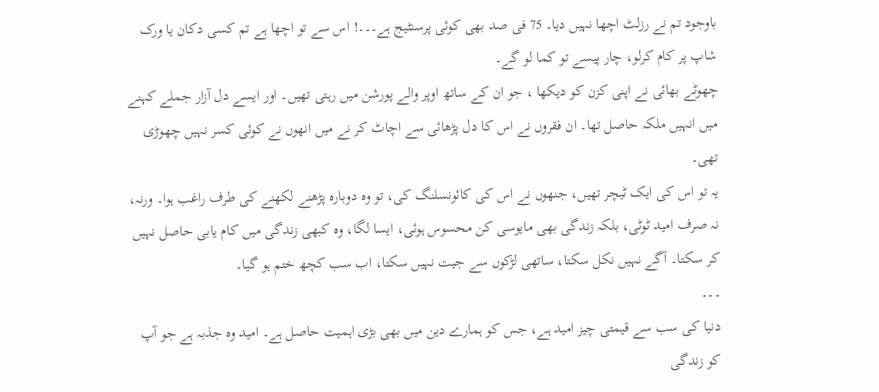باوجود تم نے رزلٹ اچھا نہیں دیا۔ 75 فی صد بھی کوئی پرسنٹیج ہے۔۔۔! اس سے تو اچھا ہے تم کسی دکان یا ورک شاپ پر کام کرلو، چار پیسے تو کما لو گے۔
چھوٹے بھائی نے اپنی کزن کو دیکھا ، جو ان کے ساتھ اوپر والے پورشن میں رہتی تھیں۔ اور ایسے دل آزار جملے کہنے میں انہیں ملکہ حاصل تھا۔ ان فقروں نے اس کا دل پڑھائی سے اچاٹ کر نے میں انھوں نے کوئی کسر نہیں چھوڑی تھی۔
یہ تو اس کی ایک ٹیچر تھیں، جنھوں نے اس کی کائونسلنگ کی، تو وہ دوبارہ پڑھنے لکھنے کی طرف راغب ہوا۔ ورنہ، نہ صرف امید ٹوٹی، بلکہ زندگی بھی مایوسی کن محسوس ہوئی، ایسا لگا، وہ کبھی زندگی میں کام یابی حاصل نہیں کر سکتا۔ آگے نہیں نکل سکتا، ساتھی لڑکوں سے جیت نہیں سکتا، اب سب کچھ ختم ہو گیا۔
۔۔۔
دنیا کی سب سے قیمتی چیز امید ہے، جس کو ہمارے دین میں بھی بڑی اہمیت حاصل ہے۔ امید وہ جذبہ ہے جو آپ کو زندگی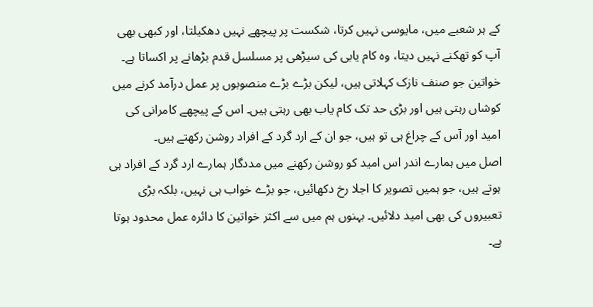کے ہر شعبے میں، مایوسی نہیں کرتا، شکست پر پیچھے نہیں دھکیلتا، اور کبھی بھی آپ کو تھکنے نہیں دیتا، وہ کام یابی کی سیڑھی پر مسلسل قدم بڑھانے پر اکساتا ہے۔
خواتین جو صنف نازک کہلاتی ہیں، لیکن بڑے بڑے منصوبوں پر عمل درآمد کرنے میں کوشاں رہتی ہیں اور بڑی حد تک کام یاب بھی رہتی ہیں۔ اس کے پیچھے کامرانی کی امید اور آس کے چراغ ہی تو ہیں، جو ان کے ارد گرد کے افراد روشن رکھتے ہیں۔
اصل میں ہمارے اندر اس امید کو روشن رکھنے میں مددگار ہمارے ارد گرد کے افراد ہی ہوتے ہیں، جو ہمیں تصویر کا اجلا رخ دکھائیں، جو بڑے خواب ہی نہیں، بلکہ بڑی تعبیروں کی بھی امید دلائیں۔ بہنوں ہم میں سے اکثر خواتین کا دائرہ عمل محدود ہوتا ہے۔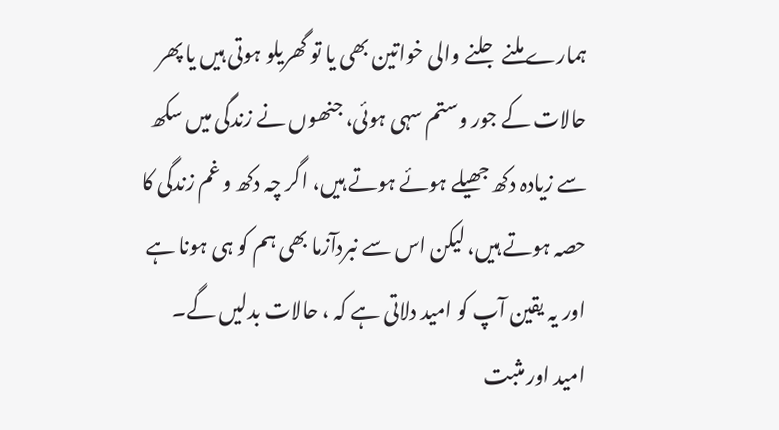ہمارے ملنے جلنے والی خواتین بھی یا تو گھریلو ہوتی ہیں یا پھر حالات کے جور وستم سہی ہوئی، جنھوں نے زندگی میں سکھ سے زیادہ دکھ جھیلے ہوئے ہوتے ہیں، اگر چہ دکھ و غم زندگی کا حصہ ہوتے ہیں، لیکن اس سے نبردآزما بھی ہم کو ہی ہونا ہے اور یہ یقین آپ کو امید دلاتی ہے کہ ، حالات بدلیں گے۔
امید اور مثبت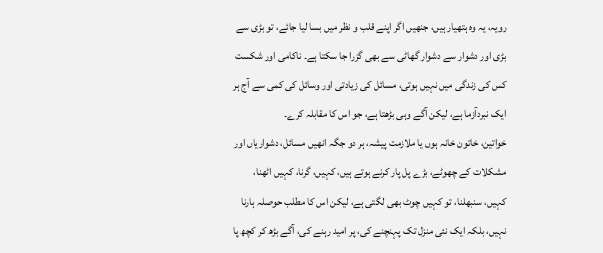رویہ، یہ وہ ہتھیار ہیں، جنھیں اگر اپنے قلب و نظر میں بسا لیا جائے، تو بڑی سے بڑی اور دشوار سے دشوار گھاٹی سے بھی گزرا جا سکتا ہے۔ ناکامی اور شکست کس کی زندگی میں نہیں ہوتی، مسائل کی زیادتی اور وسائل کی کمی سے آج ہر ایک نبردآزما ہے، لیکن آگے وہی بڑھتا ہے، جو اس کا مقابلہ کرے۔
خواتین، خاتون خانہ ہوں یا ملازمت پیشہ، ہر دو جگہ انھیں مسائل، دشواریاں اور مشکلات کے چھوٹے، بڑے پل پار کرنے ہوتے ہیں، کہیں، گرنا، کہیں اٹھنا، کہیں، سنبھلنا، تو کہیں چوٹ بھی لگتی ہے، لیکن اس کا مطلب حوصلہ ہارنا نہیں، بلکہ ایک نئی منزل تک پہنچنے کی، پر امید رہنے کی، آگے بڑھ کر کچھ پا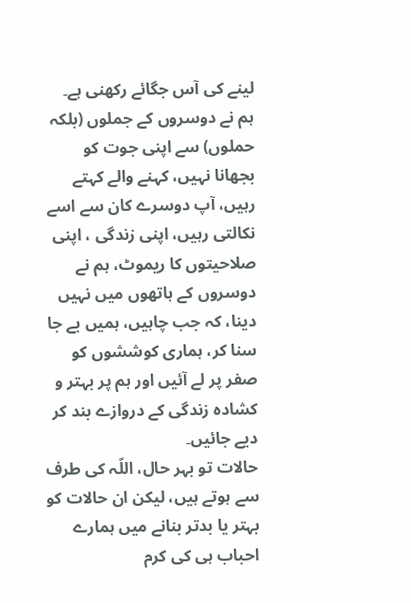لینے کی آس جگائے رکھنی ہے۔
ہم نے دوسروں کے جملوں (بلکہ حملوں) سے اپنی جوت کو بجھانا نہیں، کہنے والے کہتے رہیں، آپ دوسرے کان سے اسے نکالتی رہیں، اپنی زندگی ، اپنی صلاحیتوں کا ریموٹ، ہم نے دوسروں کے ہاتھوں میں نہیں دینا، کہ جب چاہیں، ہمیں بے جا سنا کر، ہماری کوششوں کو صفر پر لے آئیں اور ہم پر بہتر و کشادہ زندگی کے دروازے بند کر دیے جائیں۔
حالات تو بہر حال، اللّہ کی طرف سے ہوتے ہیں، لیکن ان حالات کو بہتر یا بدتر بنانے میں ہمارے احباب ہی کی کرم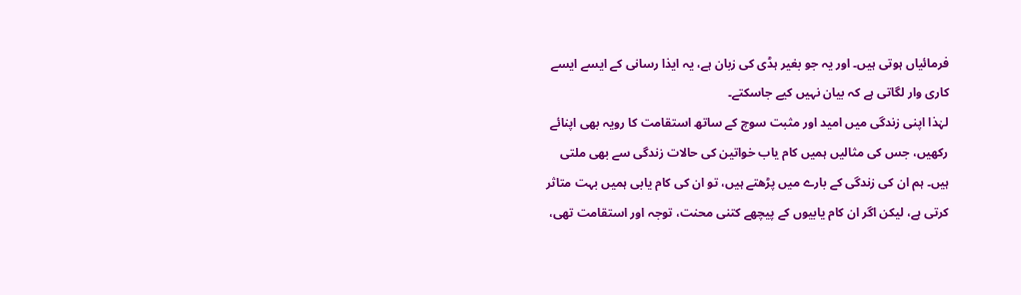فرمائیاں ہوتی ہیں۔ اور یہ جو بغیر ہڈی کی زبان ہے، یہ ایذا رسانی کے ایسے ایسے کاری وار لگاتی ہے کہ بیان نہیں کیے جاسکتے۔
لہٰذا اپنی زندگی میں امید اور مثبت سوچ کے ساتھ استقامت کا رویہ بھی اپنائے رکھیں، جس کی مثالیں ہمیں کام یاب خواتین کی حالات زندگی سے بھی ملتی ہیں۔ ہم ان کی زندگی کے بارے میں پڑھتے ہیں، تو ان کی کام یابی ہمیں بہت متاثر کرتی ہے، لیکن اگر ان کام یابیوں کے پیچھے کتنی محنت، توجہ اور استقامت تھی،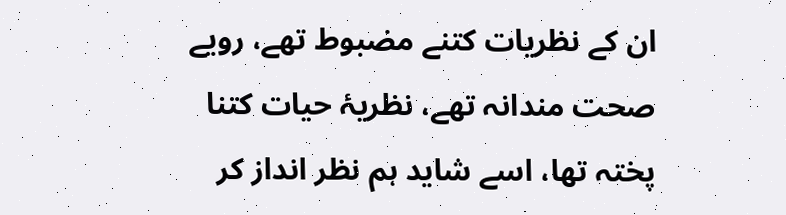ان کے نظریات کتنے مضبوط تھے، رویے صحت مندانہ تھے، نظریۂ حیات کتنا پختہ تھا، اسے شاید ہم نظر انداز کر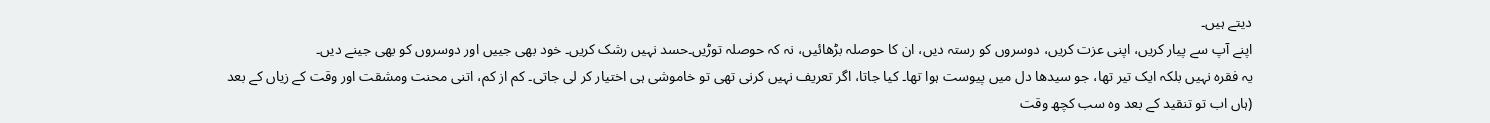دیتے ہیں۔
اپنے آپ سے پیار کریں، اپنی عزت کریں، دوسروں کو رستہ دیں، ان کا حوصلہ بڑھائیں، نہ کہ حوصلہ توڑیں۔حسد نہیں رشک کریں۔ خود بھی جییں اور دوسروں کو بھی جینے دیں۔
یہ فقرہ نہیں بلکہ ایک تیر تھا، جو سیدھا دل میں پیوست ہوا تھا۔ کیا جاتا، اگر تعریف نہیں کرنی تھی تو خاموشی ہی اختیار کر لی جاتی۔ کم از کم، اتنی محنت ومشقت اور وقت کے زیاں کے بعد (ہاں اب تو تنقید کے بعد وہ سب کچھ وقت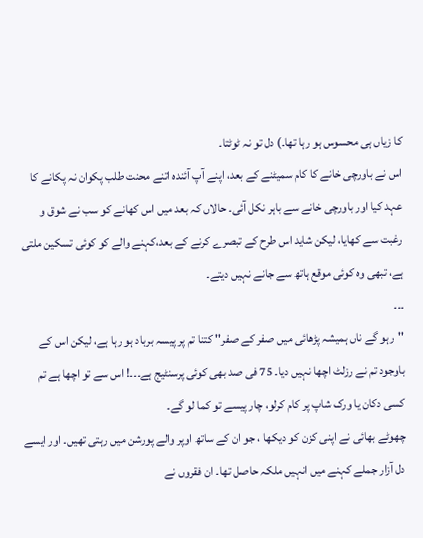کا زیاں ہی محسوس ہو رہا تھا۔) دل تو نہ ٹوٹتا۔
اس نے باورچی خانے کا کام سمیٹنے کے بعد، اپنے آپ آئندہ اتنے محنت طلب پکوان نہ پکانے کا عہد کیا اور باورچی خانے سے باہر نکل آئی۔ حالاں کہ بعد میں اس کھانے کو سب نے شوق و رغبت سے کھایا، لیکن شاید اس طرح کے تبصرے کرنے کے بعد،کہنے والے کو کوئی تسکین ملتی ہے، تبھی وہ کوئی موقع ہاتھ سے جانے نہیں دیتے۔
۔۔۔
''رہو گے ناں ہمیشہ پڑھائی میں صفر کے صفر'' کتنا تم پر پیسہ برباد ہو رہا ہے، لیکن اس کے باوجود تم نے رزلٹ اچھا نہیں دیا۔ 75 فی صد بھی کوئی پرسنٹیج ہے۔۔۔! اس سے تو اچھا ہے تم کسی دکان یا ورک شاپ پر کام کرلو، چار پیسے تو کما لو گے۔
چھوٹے بھائی نے اپنی کزن کو دیکھا ، جو ان کے ساتھ اوپر والے پورشن میں رہتی تھیں۔ اور ایسے دل آزار جملے کہنے میں انہیں ملکہ حاصل تھا۔ ان فقروں نے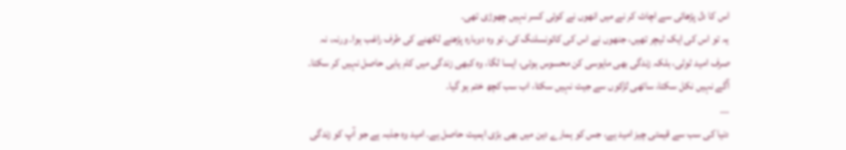اس کا دل پڑھائی سے اچاٹ کر نے میں انھوں نے کوئی کسر نہیں چھوڑی تھی۔
یہ تو اس کی ایک ٹیچر تھیں، جنھوں نے اس کی کائونسلنگ کی، تو وہ دوبارہ پڑھنے لکھنے کی طرف راغب ہوا۔ ورنہ، نہ صرف امید ٹوٹی، بلکہ زندگی بھی مایوسی کن محسوس ہوئی، ایسا لگا، وہ کبھی زندگی میں کام یابی حاصل نہیں کر سکتا۔ آگے نہیں نکل سکتا، ساتھی لڑکوں سے جیت نہیں سکتا، اب سب کچھ ختم ہو گیا۔
۔۔۔
دنیا کی سب سے قیمتی چیز امید ہے، جس کو ہمارے دین میں بھی بڑی اہمیت حاصل ہے۔ امید وہ جذبہ ہے جو آپ کو زندگی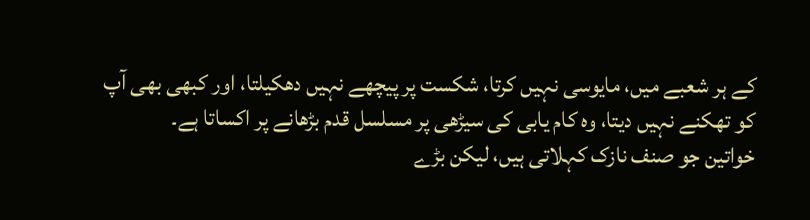کے ہر شعبے میں، مایوسی نہیں کرتا، شکست پر پیچھے نہیں دھکیلتا، اور کبھی بھی آپ کو تھکنے نہیں دیتا، وہ کام یابی کی سیڑھی پر مسلسل قدم بڑھانے پر اکساتا ہے۔
خواتین جو صنف نازک کہلاتی ہیں، لیکن بڑے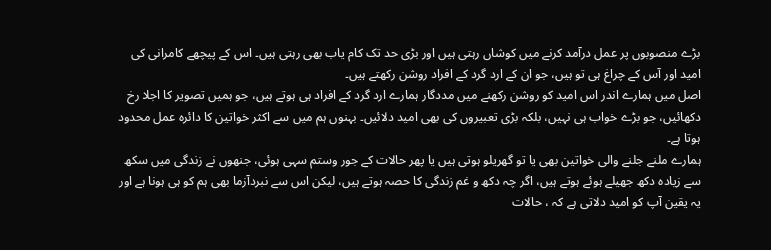بڑے منصوبوں پر عمل درآمد کرنے میں کوشاں رہتی ہیں اور بڑی حد تک کام یاب بھی رہتی ہیں۔ اس کے پیچھے کامرانی کی امید اور آس کے چراغ ہی تو ہیں، جو ان کے ارد گرد کے افراد روشن رکھتے ہیں۔
اصل میں ہمارے اندر اس امید کو روشن رکھنے میں مددگار ہمارے ارد گرد کے افراد ہی ہوتے ہیں، جو ہمیں تصویر کا اجلا رخ دکھائیں، جو بڑے خواب ہی نہیں، بلکہ بڑی تعبیروں کی بھی امید دلائیں۔ بہنوں ہم میں سے اکثر خواتین کا دائرہ عمل محدود ہوتا ہے۔
ہمارے ملنے جلنے والی خواتین بھی یا تو گھریلو ہوتی ہیں یا پھر حالات کے جور وستم سہی ہوئی، جنھوں نے زندگی میں سکھ سے زیادہ دکھ جھیلے ہوئے ہوتے ہیں، اگر چہ دکھ و غم زندگی کا حصہ ہوتے ہیں، لیکن اس سے نبردآزما بھی ہم کو ہی ہونا ہے اور یہ یقین آپ کو امید دلاتی ہے کہ ، حالات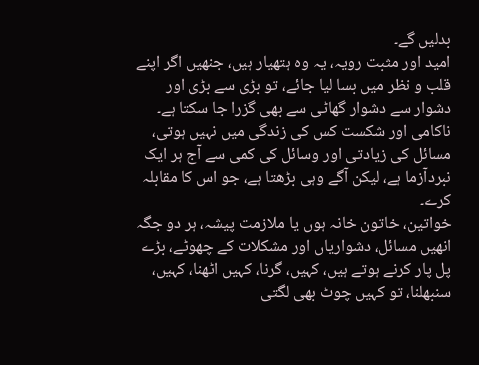بدلیں گے۔
امید اور مثبت رویہ، یہ وہ ہتھیار ہیں، جنھیں اگر اپنے قلب و نظر میں بسا لیا جائے، تو بڑی سے بڑی اور دشوار سے دشوار گھاٹی سے بھی گزرا جا سکتا ہے۔ ناکامی اور شکست کس کی زندگی میں نہیں ہوتی، مسائل کی زیادتی اور وسائل کی کمی سے آج ہر ایک نبردآزما ہے، لیکن آگے وہی بڑھتا ہے، جو اس کا مقابلہ کرے۔
خواتین، خاتون خانہ ہوں یا ملازمت پیشہ، ہر دو جگہ انھیں مسائل، دشواریاں اور مشکلات کے چھوٹے، بڑے پل پار کرنے ہوتے ہیں، کہیں، گرنا، کہیں اٹھنا، کہیں، سنبھلنا، تو کہیں چوٹ بھی لگتی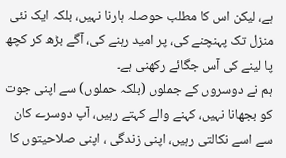ہے، لیکن اس کا مطلب حوصلہ ہارنا نہیں، بلکہ ایک نئی منزل تک پہنچنے کی، پر امید رہنے کی، آگے بڑھ کر کچھ پا لینے کی آس جگائے رکھنی ہے۔
ہم نے دوسروں کے جملوں (بلکہ حملوں) سے اپنی جوت کو بجھانا نہیں، کہنے والے کہتے رہیں، آپ دوسرے کان سے اسے نکالتی رہیں، اپنی زندگی ، اپنی صلاحیتوں کا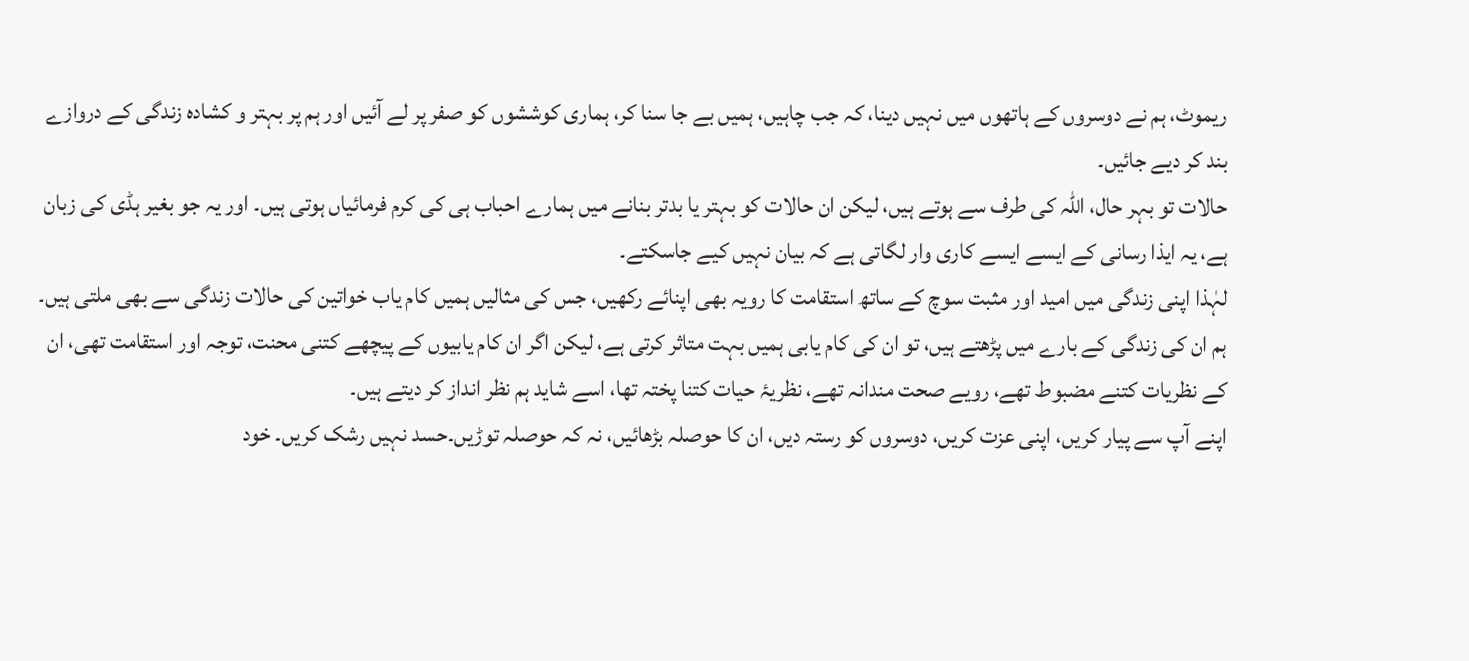ریموٹ، ہم نے دوسروں کے ہاتھوں میں نہیں دینا، کہ جب چاہیں، ہمیں بے جا سنا کر، ہماری کوششوں کو صفر پر لے آئیں اور ہم پر بہتر و کشادہ زندگی کے دروازے بند کر دیے جائیں۔
حالات تو بہر حال، اللّہ کی طرف سے ہوتے ہیں، لیکن ان حالات کو بہتر یا بدتر بنانے میں ہمارے احباب ہی کی کرم فرمائیاں ہوتی ہیں۔ اور یہ جو بغیر ہڈی کی زبان ہے، یہ ایذا رسانی کے ایسے ایسے کاری وار لگاتی ہے کہ بیان نہیں کیے جاسکتے۔
لہٰذا اپنی زندگی میں امید اور مثبت سوچ کے ساتھ استقامت کا رویہ بھی اپنائے رکھیں، جس کی مثالیں ہمیں کام یاب خواتین کی حالات زندگی سے بھی ملتی ہیں۔ ہم ان کی زندگی کے بارے میں پڑھتے ہیں، تو ان کی کام یابی ہمیں بہت متاثر کرتی ہے، لیکن اگر ان کام یابیوں کے پیچھے کتنی محنت، توجہ اور استقامت تھی، ان کے نظریات کتنے مضبوط تھے، رویے صحت مندانہ تھے، نظریۂ حیات کتنا پختہ تھا، اسے شاید ہم نظر انداز کر دیتے ہیں۔
اپنے آپ سے پیار کریں، اپنی عزت کریں، دوسروں کو رستہ دیں، ان کا حوصلہ بڑھائیں، نہ کہ حوصلہ توڑیں۔حسد نہیں رشک کریں۔ خود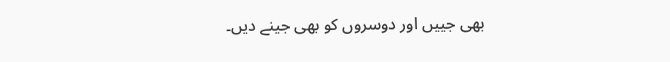بھی جییں اور دوسروں کو بھی جینے دیں۔